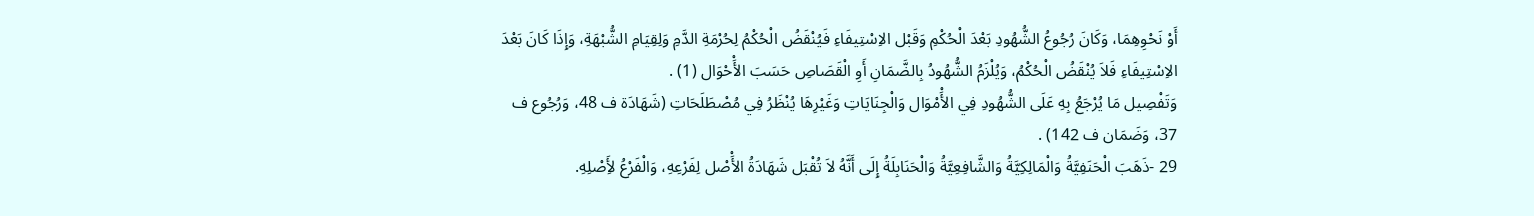أَوْ نَحْوِهِمَا، وَكَانَ رُجُوعُ الشُّهُودِ بَعْدَ الْحُكْمِ وَقَبْل الاِسْتِيفَاءِ فَيُنْقَضُ الْحُكْمُ لِحُرْمَةِ الدَّمِ وَلِقِيَامِ الشُّبْهَةِ، وَإِذَا كَانَ بَعْدَ الاِسْتِيفَاءِ فَلاَ يُنْقَضُ الْحُكْمُ، وَيُلْزَمُ الشُّهُودُ بِالضَّمَانِ أَوِ الْقَصَاصِ حَسَبَ الأَْحْوَال (1) .
وَتَفْصِيل مَا يُرْجَعُ بِهِ عَلَى الشُّهُودِ فِي الأَْمْوَال وَالْجِنَايَاتِ وَغَيْرِهَا يُنْظَرُ فِي مُصْطَلَحَاتِ (شَهَادَة ف 48، وَرُجُوع ف 37، وَضَمَان ف 142) .
29 -ذَهَبَ الْحَنَفِيَّةُ وَالْمَالِكِيَّةُ وَالشَّافِعِيَّةُ وَالْحَنَابِلَةُ إِلَى أَنَّهُ لاَ تُقْبَل شَهَادَةُ الأَْصْل لِفَرْعِهِ، وَالْفَرْعُ لأَِصْلِهِ.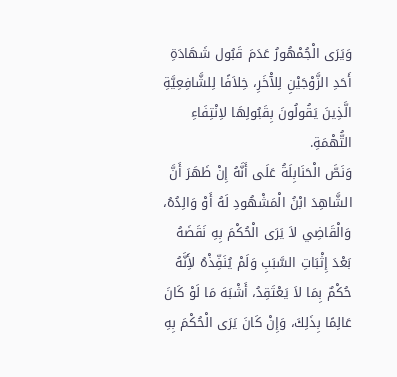وَيَرَى الْجُمْهُورُ عَدَمَ قَبُول شَهَادَةِ أَحَدِ الزَّوْجَيْنِ لِلآْخَرِ، خِلاَفًا لِلشَّافِعِيَّةِ الَّذِينَ يَقُولُونَ بِقَبُولِهَا لاِنْتِفَاءِ التُّهْمَةِ.
وَنَصَّ الْحَنَابِلَةُ عَلَى أَنَّهُ إِنْ ظَهَرَ أَنَّ الشَّاهِدَ ابْنُ الْمَشْهُودِ لَهُ أَوْ وَالِدُهُ، وَالْقَاضِي لاَ يَرَى الْحُكْمَ بِهِ نَقَضَهُ بَعْدَ إِثْبَاتِ السَّبَبِ وَلَمْ يُنَفِّذْهُ لأَِنَّهُ حُكْمٌ بِمَا لاَ يَعْتَقِدُ، أَشْبَهَ مَا لَوْ كَانَ عَالِمًا بِذَلِكَ، وَإِنْ كَانَ يَرَى الْحُكْمَ بِهِ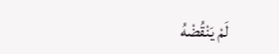لَمْ يَنْقُضْهُ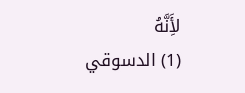لأَِنَّهُ
(1) الدسوقي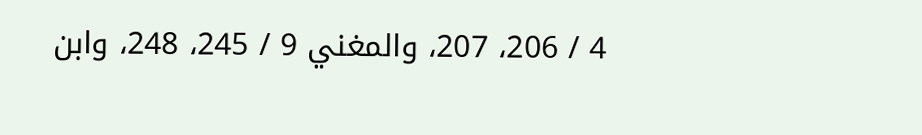4 / 206، 207، والمغني 9 / 245، 248، وابن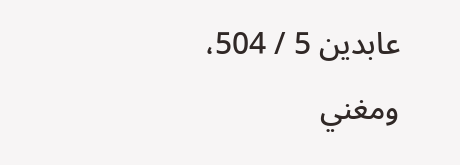عابدين 5 / 504، ومغني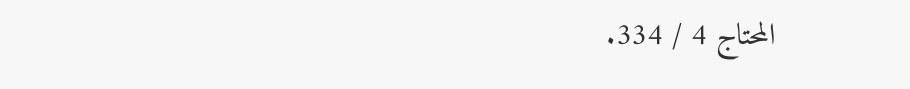المحتاج 4 / 334.